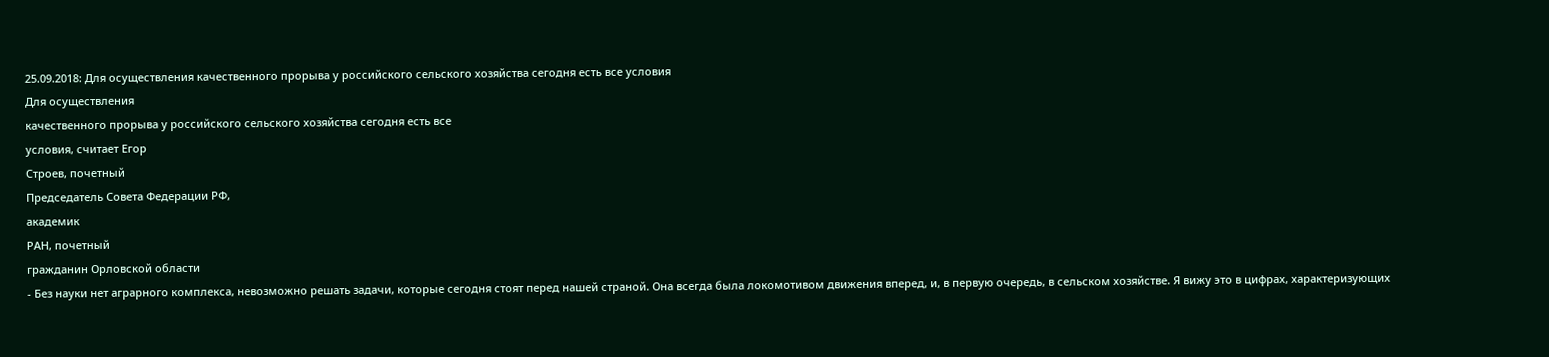25.09.2018: Для осуществления качественного прорыва у российского сельского хозяйства сегодня есть все условия
Для осуществления
качественного прорыва у российского сельского хозяйства сегодня есть все
условия, считает Егор
Строев, почетный
Председатель Совета Федерации РФ,
академик
РАН, почетный
гражданин Орловской области
- Без науки нет аграрного комплекса, невозможно решать задачи, которые сегодня стоят перед нашей страной. Она всегда была локомотивом движения вперед, и, в первую очередь, в сельском хозяйстве. Я вижу это в цифрах, характеризующих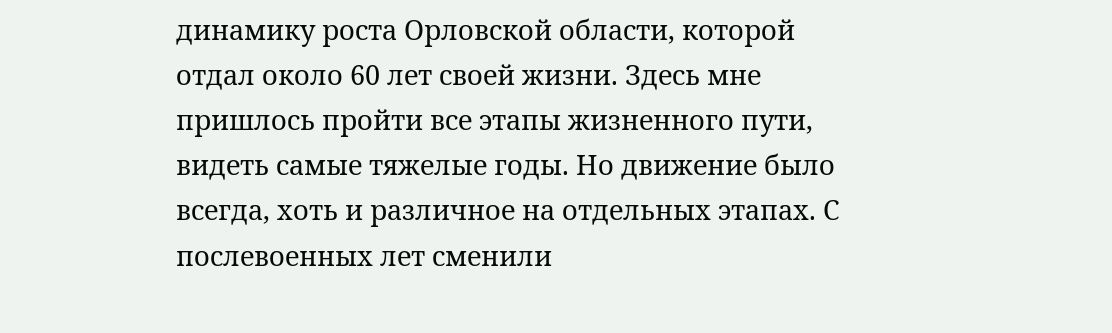динамику роста Орловской области, которой отдал около 60 лет своей жизни. Здесь мне пришлось пройти все этапы жизненного пути, видеть самые тяжелые годы. Но движение было всегда, хоть и различное на отдельных этапах. С послевоенных лет сменили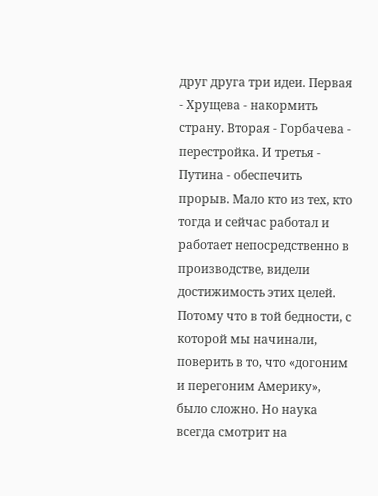друг друга три идеи. Первая - Хрущева - накормить страну. Вторая - Горбачева - перестройка. И третья - Путина - обеспечить прорыв. Мало кто из тех, кто тогда и сейчас работал и работает непосредственно в производстве, видели достижимость этих целей. Потому что в той бедности, с которой мы начинали, поверить в то, что «догоним и перегоним Америку», было сложно. Но наука всегда смотрит на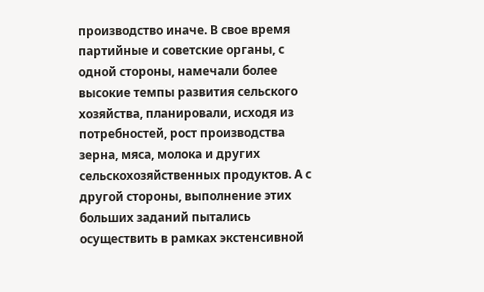производство иначе. В свое время партийные и советские органы, с одной стороны, намечали более высокие темпы развития сельского хозяйства, планировали, исходя из потребностей, рост производства зерна, мяса, молока и других сельскохозяйственных продуктов. А с другой стороны, выполнение этих больших заданий пытались осуществить в рамках экстенсивной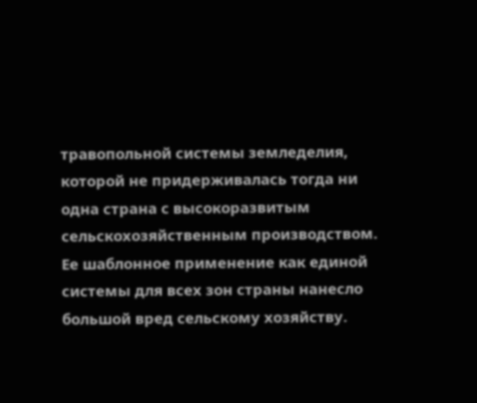травопольной системы земледелия, которой не придерживалась тогда ни одна страна с высокоразвитым сельскохозяйственным производством. Ее шаблонное применение как единой системы для всех зон страны нанесло большой вред сельскому хозяйству.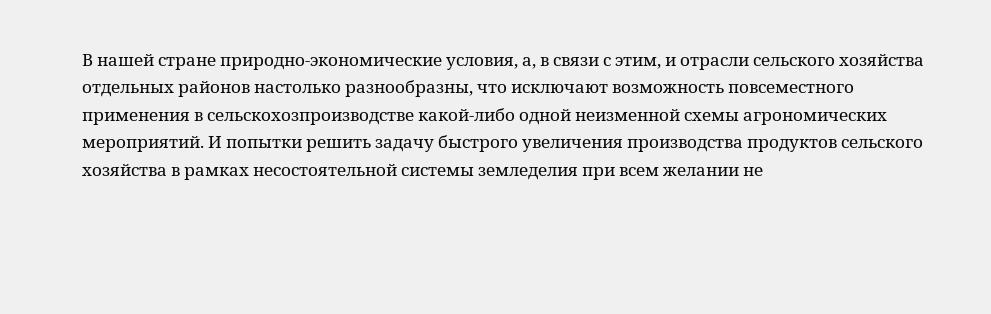В нашей стране природно-экономические условия, а, в связи с этим, и отрасли сельского хозяйства отдельных районов настолько разнообразны, что исключают возможность повсеместного применения в сельскохозпроизводстве какой-либо одной неизменной схемы агрономических мероприятий. И попытки решить задачу быстрого увеличения производства продуктов сельского хозяйства в рамках несостоятельной системы земледелия при всем желании не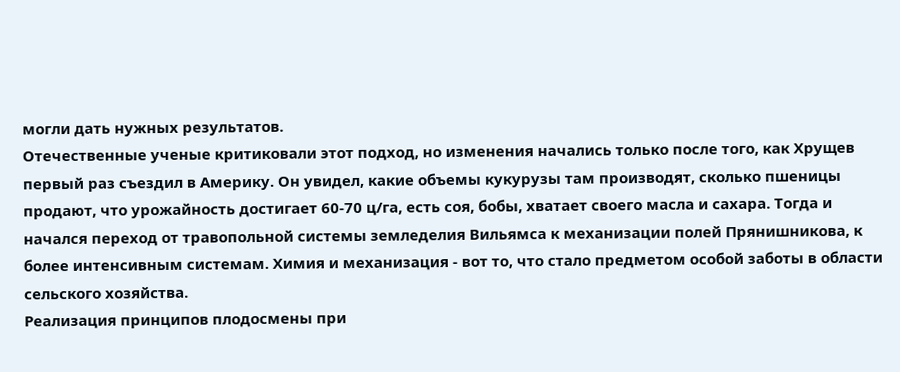могли дать нужных результатов.
Отечественные ученые критиковали этот подход, но изменения начались только после того, как Хрущев первый раз съездил в Америку. Он увидел, какие объемы кукурузы там производят, сколько пшеницы продают, что урожайность достигает 60-70 ц/га, есть соя, бобы, хватает своего масла и сахара. Тогда и начался переход от травопольной системы земледелия Вильямса к механизации полей Прянишникова, к более интенсивным системам. Химия и механизация - вот то, что стало предметом особой заботы в области сельского хозяйства.
Реализация принципов плодосмены при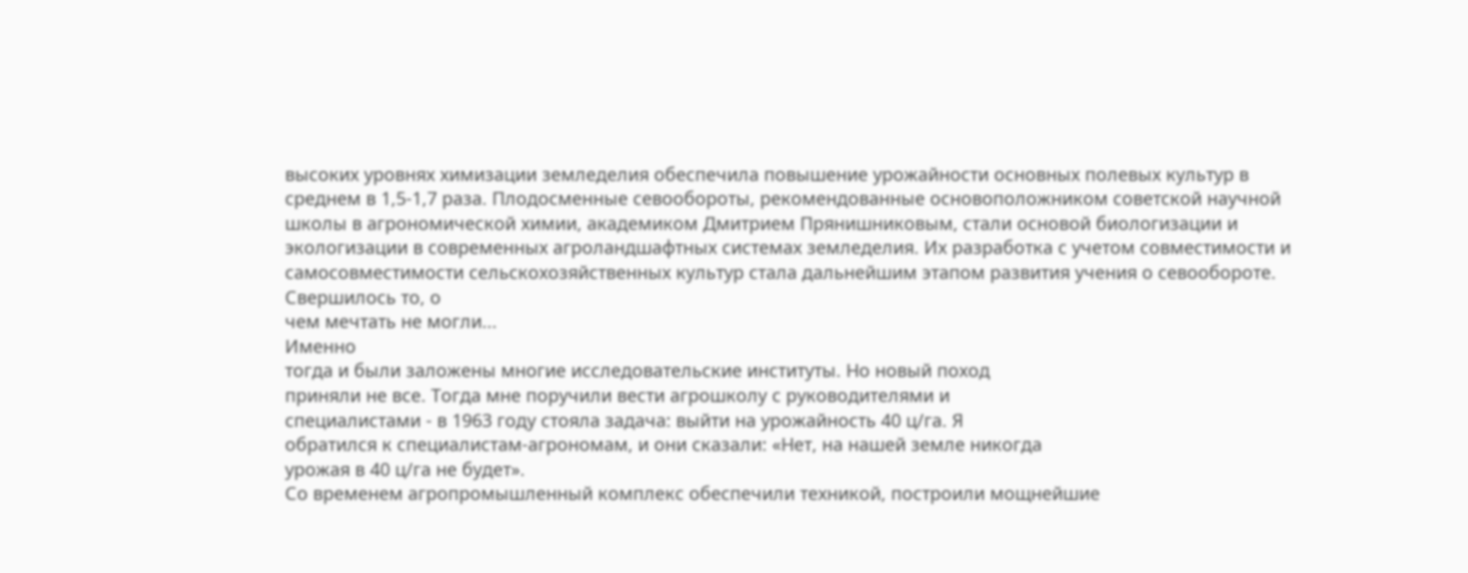высоких уровнях химизации земледелия обеспечила повышение урожайности основных полевых культур в среднем в 1,5-1,7 раза. Плодосменные севообороты, рекомендованные основоположником советской научной школы в агрономической химии, академиком Дмитрием Прянишниковым, стали основой биологизации и экологизации в современных агроландшафтных системах земледелия. Их разработка с учетом совместимости и самосовместимости сельскохозяйственных культур стала дальнейшим этапом развития учения о севообороте.
Свершилось то, о
чем мечтать не могли...
Именно
тогда и были заложены многие исследовательские институты. Но новый поход
приняли не все. Тогда мне поручили вести агрошколу с руководителями и
специалистами - в 1963 году стояла задача: выйти на урожайность 40 ц/га. Я
обратился к специалистам-агрономам, и они сказали: «Нет, на нашей земле никогда
урожая в 40 ц/га не будет».
Со временем агропромышленный комплекс обеспечили техникой, построили мощнейшие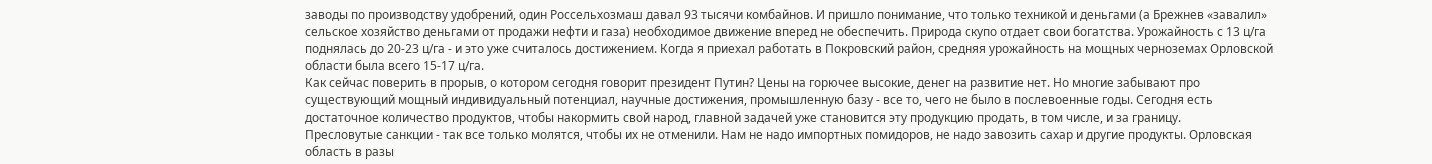заводы по производству удобрений, один Россельхозмаш давал 93 тысячи комбайнов. И пришло понимание, что только техникой и деньгами (а Брежнев «завалил» сельское хозяйство деньгами от продажи нефти и газа) необходимое движение вперед не обеспечить. Природа скупо отдает свои богатства. Урожайность с 13 ц/га поднялась до 20-23 ц/га - и это уже считалось достижением. Когда я приехал работать в Покровский район, средняя урожайность на мощных черноземах Орловской области была всего 15-17 ц/га.
Как сейчас поверить в прорыв, о котором сегодня говорит президент Путин? Цены на горючее высокие, денег на развитие нет. Но многие забывают про существующий мощный индивидуальный потенциал, научные достижения, промышленную базу - все то, чего не было в послевоенные годы. Сегодня есть достаточное количество продуктов, чтобы накормить свой народ, главной задачей уже становится эту продукцию продать, в том числе, и за границу.
Пресловутые санкции - так все только молятся, чтобы их не отменили. Нам не надо импортных помидоров, не надо завозить сахар и другие продукты. Орловская область в разы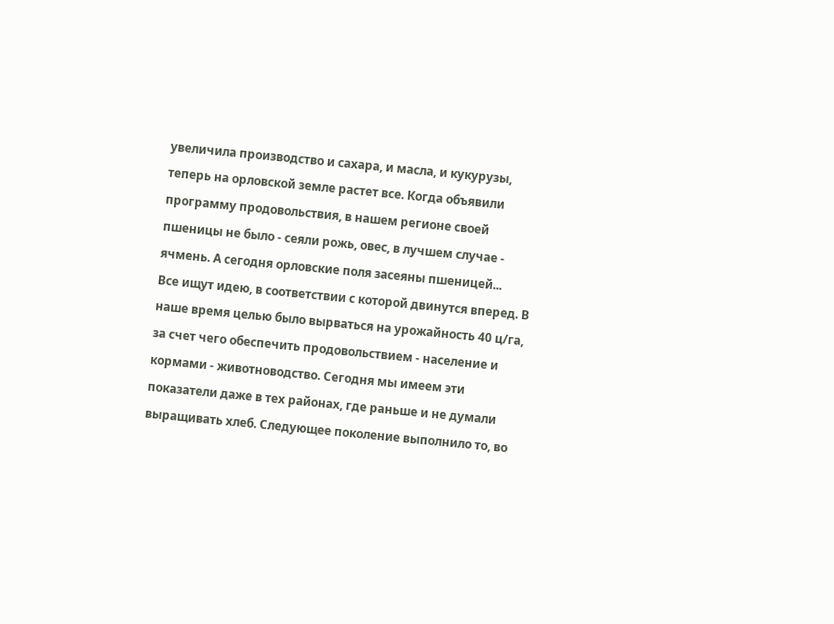увеличила производство и сахара, и масла, и кукурузы, теперь на орловской земле растет все. Когда объявили программу продовольствия, в нашем регионе своей пшеницы не было - сеяли рожь, овес, в лучшем случае - ячмень. А сегодня орловские поля засеяны пшеницей...
Все ищут идею, в соответствии с которой двинутся вперед. В наше время целью было вырваться на урожайность 40 ц/га, за счет чего обеспечить продовольствием - население и кормами - животноводство. Сегодня мы имеем эти показатели даже в тех районах, где раньше и не думали выращивать хлеб. Следующее поколение выполнило то, во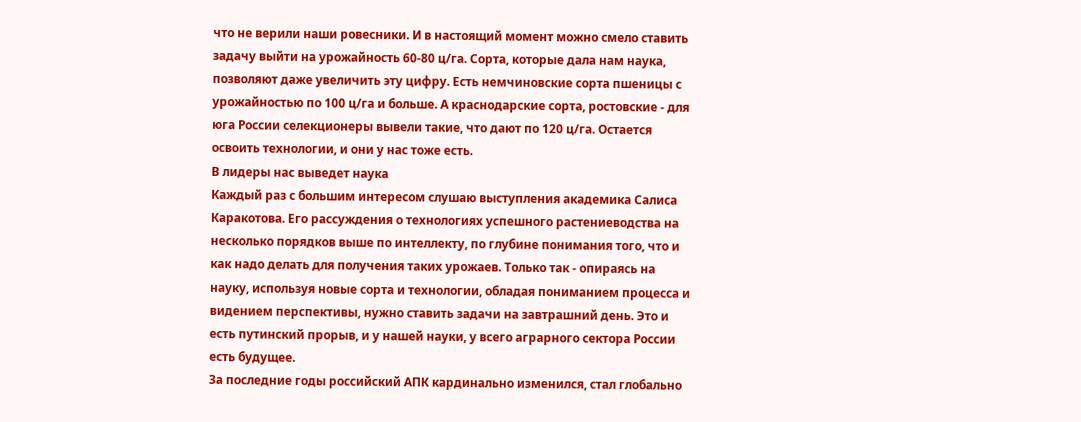что не верили наши ровесники. И в настоящий момент можно смело ставить задачу выйти на урожайность 60-80 ц/га. Сорта, которые дала нам наука, позволяют даже увеличить эту цифру. Есть немчиновские сорта пшеницы с урожайностью по 100 ц/га и больше. А краснодарские сорта, ростовские - для юга России селекционеры вывели такие, что дают по 120 ц/га. Остается освоить технологии, и они у нас тоже есть.
В лидеры нас выведет наука
Каждый раз с большим интересом слушаю выступления академика Салиса Каракотова. Его рассуждения о технологиях успешного растениеводства на несколько порядков выше по интеллекту, по глубине понимания того, что и как надо делать для получения таких урожаев. Только так - опираясь на науку, используя новые сорта и технологии, обладая пониманием процесса и видением перспективы, нужно ставить задачи на завтрашний день. Это и есть путинский прорыв, и у нашей науки, у всего аграрного сектора России есть будущее.
За последние годы российский АПК кардинально изменился, стал глобально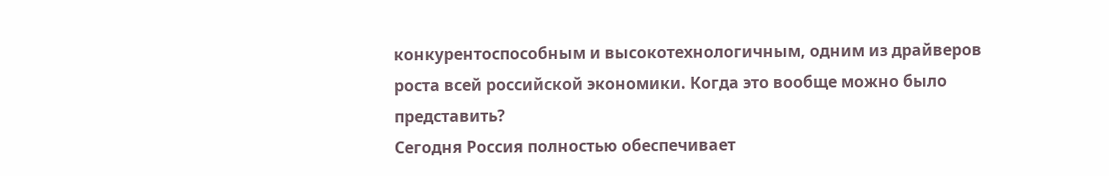конкурентоспособным и высокотехнологичным, одним из драйверов роста всей российской экономики. Когда это вообще можно было представить?
Сегодня Россия полностью обеспечивает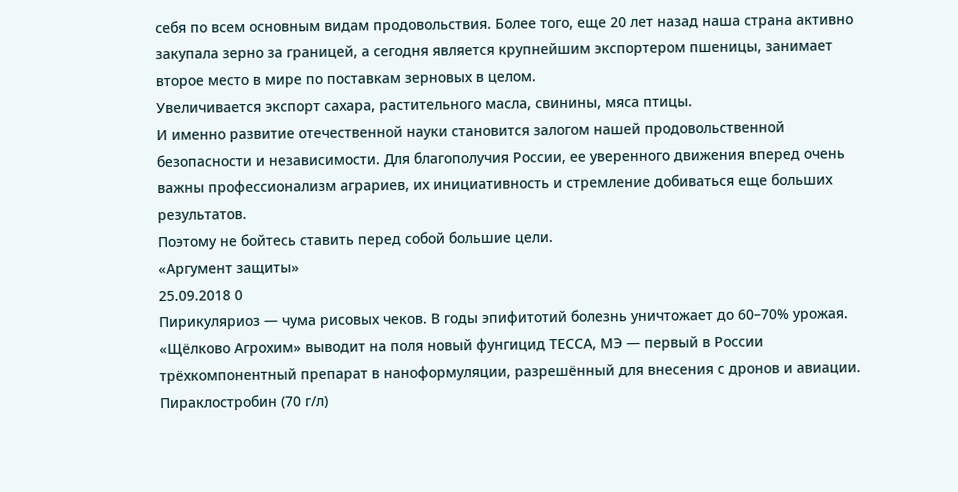себя по всем основным видам продовольствия. Более того, еще 20 лет назад наша страна активно закупала зерно за границей, а сегодня является крупнейшим экспортером пшеницы, занимает второе место в мире по поставкам зерновых в целом.
Увеличивается экспорт сахара, растительного масла, свинины, мяса птицы.
И именно развитие отечественной науки становится залогом нашей продовольственной безопасности и независимости. Для благополучия России, ее уверенного движения вперед очень важны профессионализм аграриев, их инициативность и стремление добиваться еще больших результатов.
Поэтому не бойтесь ставить перед собой большие цели.
«Аргумент защиты»
25.09.2018 0
Пирикуляриоз — чума рисовых чеков. В годы эпифитотий болезнь уничтожает до 60–70% урожая. «Щёлково Агрохим» выводит на поля новый фунгицид ТЕССА, МЭ — первый в России трёхкомпонентный препарат в наноформуляции, разрешённый для внесения с дронов и авиации.
Пираклостробин (70 г/л)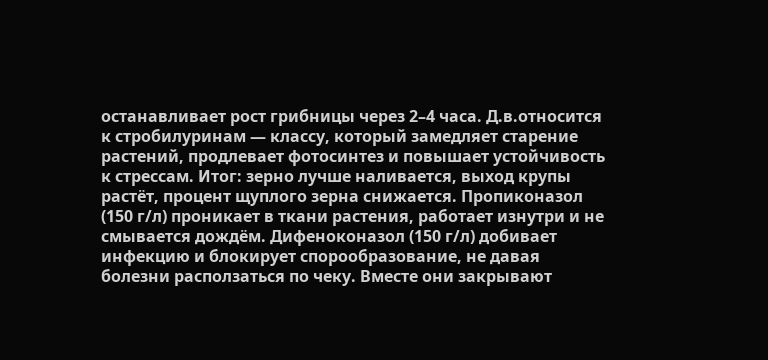останавливает рост грибницы через 2–4 часа. Д.в.относится к стробилуринам — классу, который замедляет старение растений, продлевает фотосинтез и повышает устойчивость к стрессам. Итог: зерно лучше наливается, выход крупы растёт, процент щуплого зерна снижается. Пропиконазол (150 г/л) проникает в ткани растения, работает изнутри и не смывается дождём. Дифеноконазол (150 г/л) добивает инфекцию и блокирует спорообразование, не давая болезни расползаться по чеку. Вместе они закрывают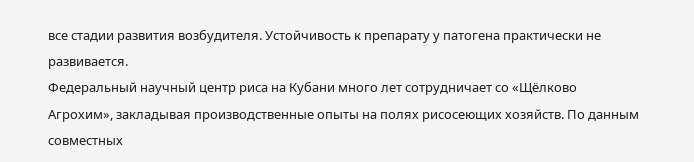все стадии развития возбудителя. Устойчивость к препарату у патогена практически не развивается.
Федеральный научный центр риса на Кубани много лет сотрудничает со «Щёлково Агрохим», закладывая производственные опыты на полях рисосеющих хозяйств. По данным совместных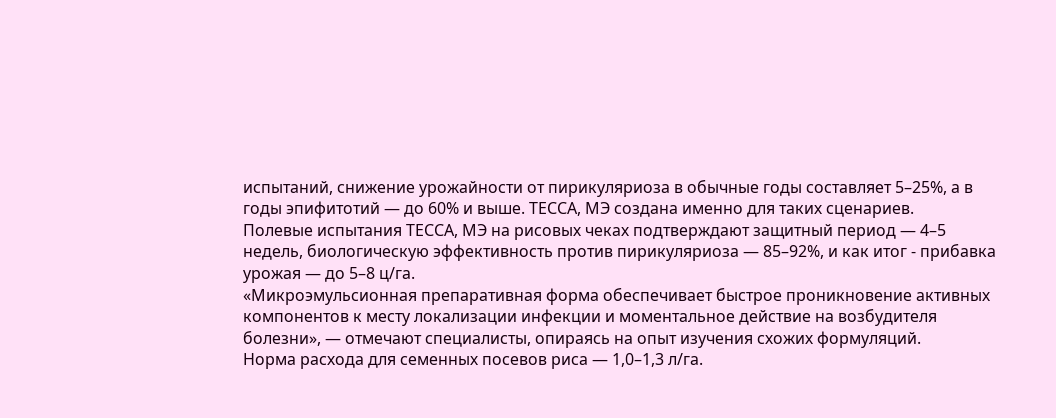испытаний, снижение урожайности от пирикуляриоза в обычные годы составляет 5–25%, а в годы эпифитотий — до 60% и выше. ТЕССА, МЭ создана именно для таких сценариев.
Полевые испытания ТЕССА, МЭ на рисовых чеках подтверждают защитный период — 4–5 недель, биологическую эффективность против пирикуляриоза — 85–92%, и как итог - прибавка урожая — до 5–8 ц/га.
«Микроэмульсионная препаративная форма обеспечивает быстрое проникновение активных компонентов к месту локализации инфекции и моментальное действие на возбудителя болезни», — отмечают специалисты, опираясь на опыт изучения схожих формуляций.
Норма расхода для семенных посевов риса — 1,0–1,3 л/га.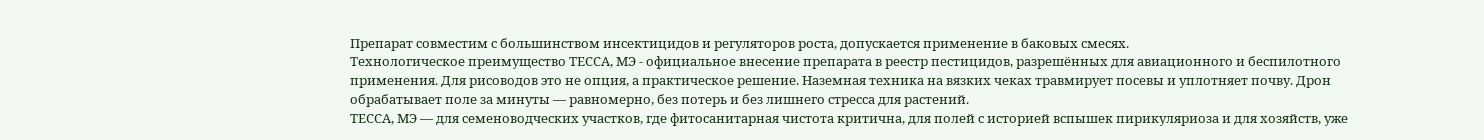Препарат совместим с большинством инсектицидов и регуляторов роста, допускается применение в баковых смесях.
Технологическое преимущество ТЕССА, МЭ - официальное внесение препарата в реестр пестицидов, разрешённых для авиационного и беспилотного применения. Для рисоводов это не опция, а практическое решение. Наземная техника на вязких чеках травмирует посевы и уплотняет почву. Дрон обрабатывает поле за минуты — равномерно, без потерь и без лишнего стресса для растений.
ТЕССА, МЭ — для семеноводческих участков, где фитосанитарная чистота критична, для полей с историей вспышек пирикуляриоза и для хозяйств, уже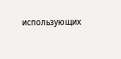использующих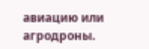авиацию или агродроны.